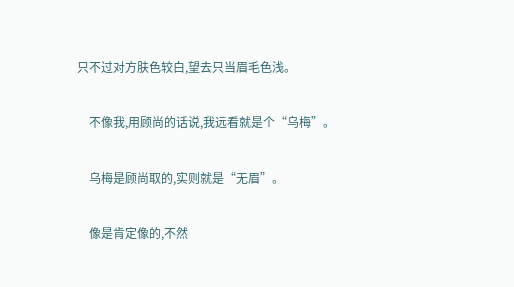只不过对方肤色较白,望去只当眉毛色浅。

    不像我,用顾尚的话说,我远看就是个“乌梅”。

    乌梅是顾尚取的,实则就是“无眉”。

    像是肯定像的,不然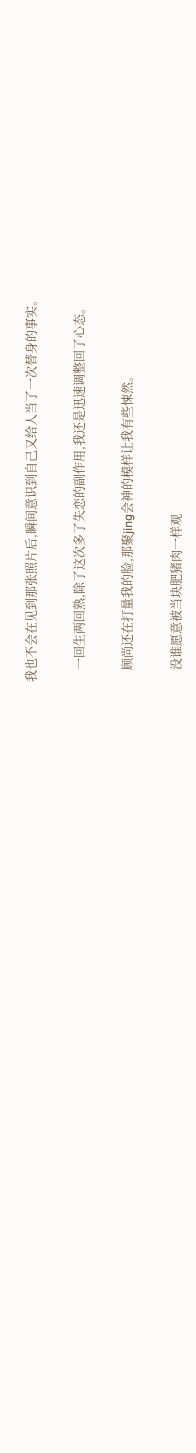我也不会在见到那张照片后,瞬间意识到自己又给人当了一次替身的事实。

    一回生两回熟,除了这次多了失恋的副作用,我还是迅速调整回了心态。

    顾尚还在打量我的脸,那聚jing会神的模样让我有些悚然。

    没谁愿意被当块肥猪肉一样观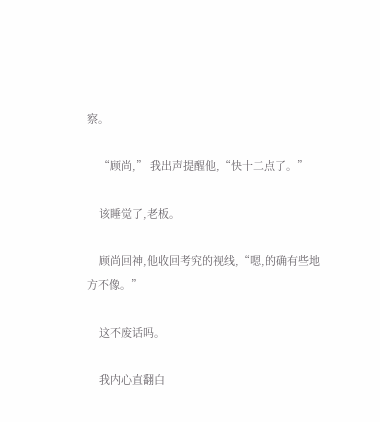察。

    “顾尚,” 我出声提醒他,“快十二点了。”

    该睡觉了,老板。

    顾尚回神,他收回考究的视线,“嗯,的确有些地方不像。”

    这不废话吗。

    我内心直翻白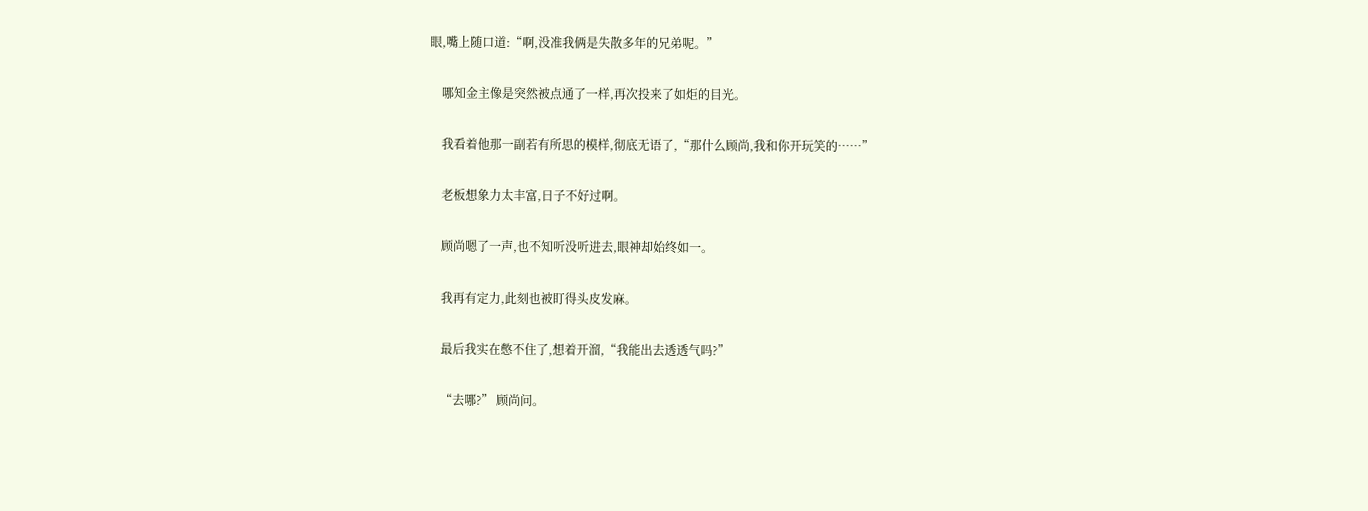眼,嘴上随口道:“啊,没准我俩是失散多年的兄弟呢。”

    哪知金主像是突然被点通了一样,再次投来了如炬的目光。

    我看着他那一副若有所思的模样,彻底无语了,“那什么顾尚,我和你开玩笑的……”

    老板想象力太丰富,日子不好过啊。

    顾尚嗯了一声,也不知听没听进去,眼神却始终如一。

    我再有定力,此刻也被盯得头皮发麻。

    最后我实在憋不住了,想着开溜,“我能出去透透气吗?”

    “去哪?” 顾尚问。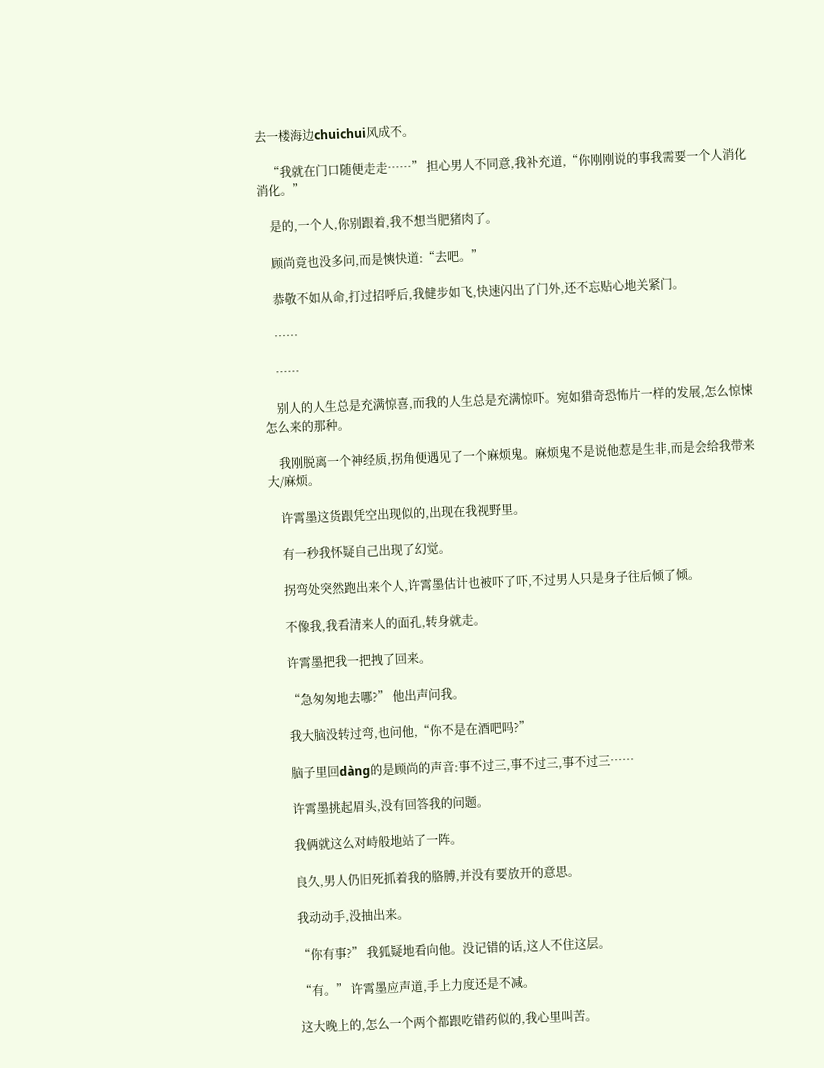去一楼海边chuichui风成不。

    “我就在门口随便走走……” 担心男人不同意,我补充道,“你刚刚说的事我需要一个人消化消化。”

    是的,一个人,你别跟着,我不想当肥猪肉了。

    顾尚竟也没多问,而是慡快道:“去吧。”

    恭敬不如从命,打过招呼后,我健步如飞,快速闪出了门外,还不忘贴心地关紧门。

    ……

    ……

    别人的人生总是充满惊喜,而我的人生总是充满惊吓。宛如猎奇恐怖片一样的发展,怎么惊悚怎么来的那种。

    我刚脱离一个神经质,拐角便遇见了一个麻烦鬼。麻烦鬼不是说他惹是生非,而是会给我带来大/麻烦。

    许霄墨这货跟凭空出现似的,出现在我视野里。

    有一秒我怀疑自己出现了幻觉。

    拐弯处突然跑出来个人,许霄墨估计也被吓了吓,不过男人只是身子往后倾了倾。

    不像我,我看清来人的面孔,转身就走。

    许霄墨把我一把拽了回来。

    “急匆匆地去哪?” 他出声问我。

    我大脑没转过弯,也问他,“你不是在酒吧吗?”

    脑子里回dàng的是顾尚的声音:事不过三,事不过三,事不过三……

    许霄墨挑起眉头,没有回答我的问题。

    我俩就这么对峙般地站了一阵。

    良久,男人仍旧死抓着我的胳膊,并没有要放开的意思。

    我动动手,没抽出来。

    “你有事?” 我狐疑地看向他。没记错的话,这人不住这层。

    “有。” 许霄墨应声道,手上力度还是不减。

    这大晚上的,怎么一个两个都跟吃错药似的,我心里叫苦。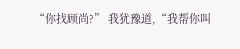“你找顾尚?” 我犹豫道,“我帮你叫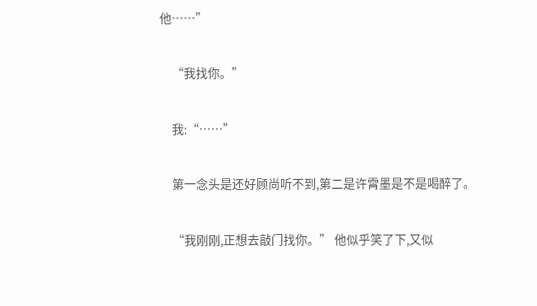他……”

    “我找你。”

    我:“……”

    第一念头是还好顾尚听不到,第二是许霄墨是不是喝醉了。

    “我刚刚,正想去敲门找你。” 他似乎笑了下,又似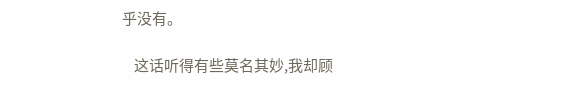乎没有。

    这话听得有些莫名其妙,我却顾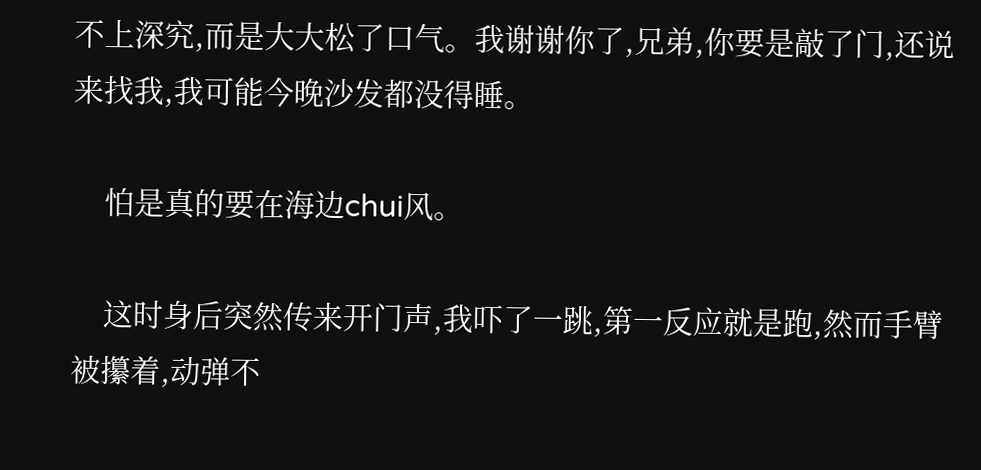不上深究,而是大大松了口气。我谢谢你了,兄弟,你要是敲了门,还说来找我,我可能今晚沙发都没得睡。

    怕是真的要在海边chui风。

    这时身后突然传来开门声,我吓了一跳,第一反应就是跑,然而手臂被攥着,动弹不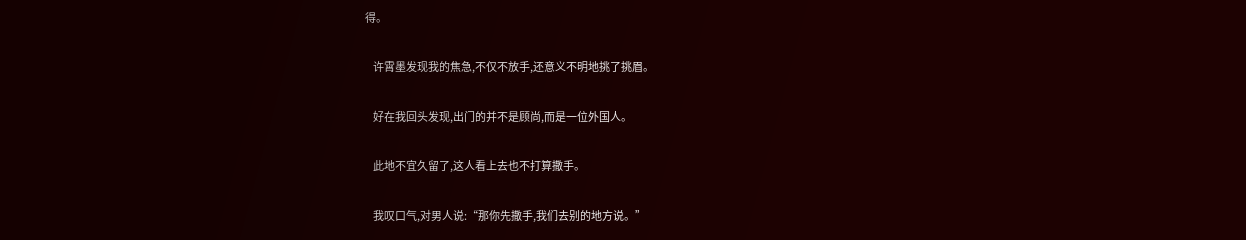得。

    许霄墨发现我的焦急,不仅不放手,还意义不明地挑了挑眉。

    好在我回头发现,出门的并不是顾尚,而是一位外国人。

    此地不宜久留了,这人看上去也不打算撒手。

    我叹口气,对男人说:“那你先撒手,我们去别的地方说。”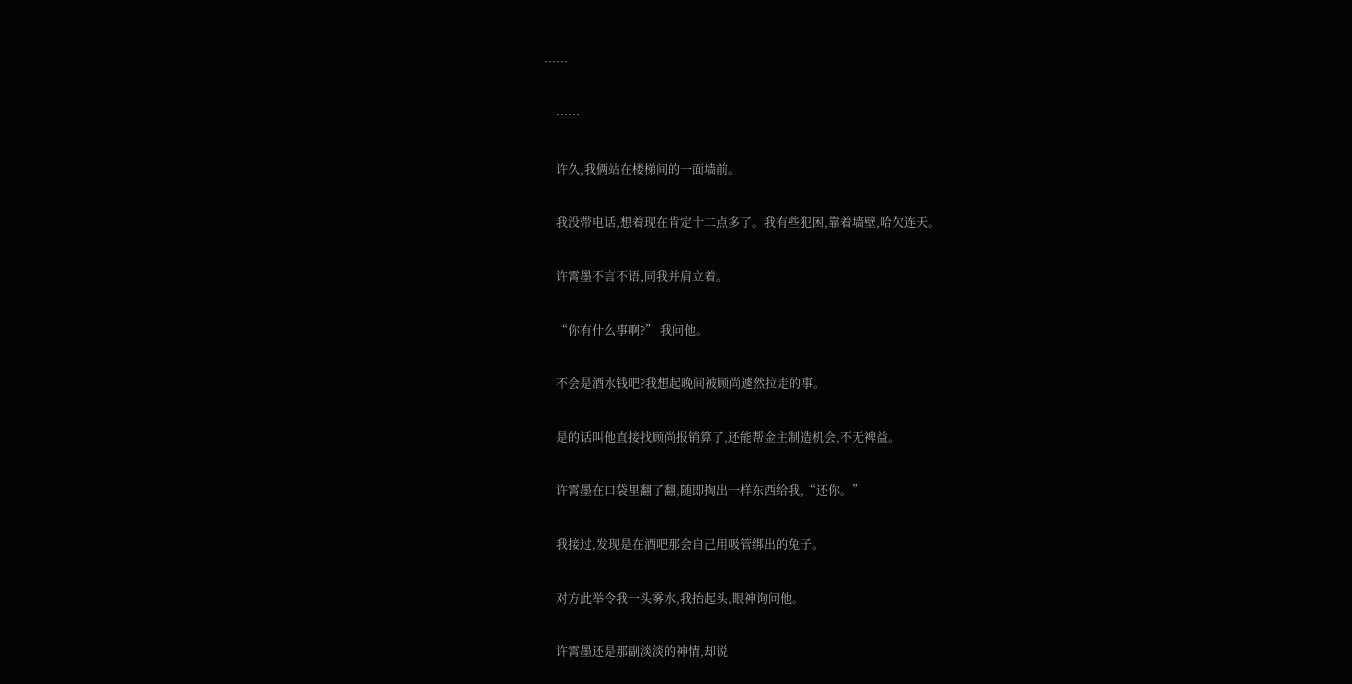……

    ……

    许久,我俩站在楼梯间的一面墙前。

    我没带电话,想着现在肯定十二点多了。我有些犯困,靠着墙壁,哈欠连天。

    许霄墨不言不语,同我并肩立着。

    “你有什么事啊?” 我问他。

    不会是酒水钱吧?我想起晚间被顾尚遽然拉走的事。

    是的话叫他直接找顾尚报销算了,还能帮金主制造机会,不无裨益。

    许霄墨在口袋里翻了翻,随即掏出一样东西给我,“还你。”

    我接过,发现是在酒吧那会自己用吸管绑出的兔子。

    对方此举令我一头雾水,我抬起头,眼神询问他。

    许霄墨还是那副淡淡的神情,却说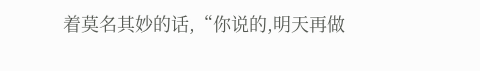着莫名其妙的话,“你说的,明天再做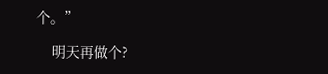个。”

    明天再做个?